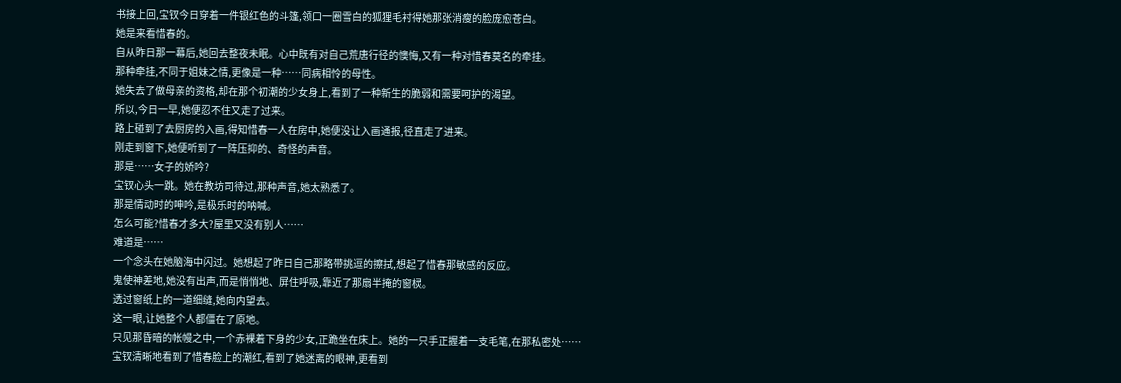书接上回,宝钗今日穿着一件银红色的斗篷,领口一圈雪白的狐狸毛衬得她那张消瘦的脸庞愈苍白。
她是来看惜春的。
自从昨日那一幕后,她回去整夜未眠。心中既有对自己荒唐行径的懊悔,又有一种对惜春莫名的牵挂。
那种牵挂,不同于姐妹之情,更像是一种……同病相怜的母性。
她失去了做母亲的资格,却在那个初潮的少女身上,看到了一种新生的脆弱和需要呵护的渴望。
所以,今日一早,她便忍不住又走了过来。
路上碰到了去厨房的入画,得知惜春一人在房中,她便没让入画通报,径直走了进来。
刚走到窗下,她便听到了一阵压抑的、奇怪的声音。
那是……女子的娇吟?
宝钗心头一跳。她在教坊司待过,那种声音,她太熟悉了。
那是情动时的呻吟,是极乐时的呐喊。
怎么可能?惜春才多大?屋里又没有别人……
难道是……
一个念头在她脑海中闪过。她想起了昨日自己那略带挑逗的擦拭,想起了惜春那敏感的反应。
鬼使神差地,她没有出声,而是悄悄地、屏住呼吸,靠近了那扇半掩的窗棂。
透过窗纸上的一道细缝,她向内望去。
这一眼,让她整个人都僵在了原地。
只见那昏暗的帐幔之中,一个赤裸着下身的少女,正跪坐在床上。她的一只手正握着一支毛笔,在那私密处……
宝钗清晰地看到了惜春脸上的潮红,看到了她迷离的眼神,更看到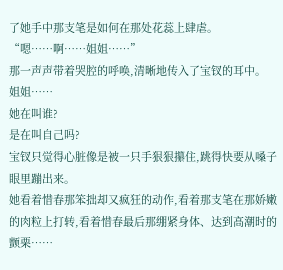了她手中那支笔是如何在那处花蕊上肆虐。
“嗯……啊……姐姐……”
那一声声带着哭腔的呼唤,清晰地传入了宝钗的耳中。
姐姐……
她在叫谁?
是在叫自己吗?
宝钗只觉得心脏像是被一只手狠狠攥住,跳得快要从嗓子眼里蹦出来。
她看着惜春那笨拙却又疯狂的动作,看着那支笔在那娇嫩的肉粒上打转,看着惜春最后那绷紧身体、达到高潮时的颤栗……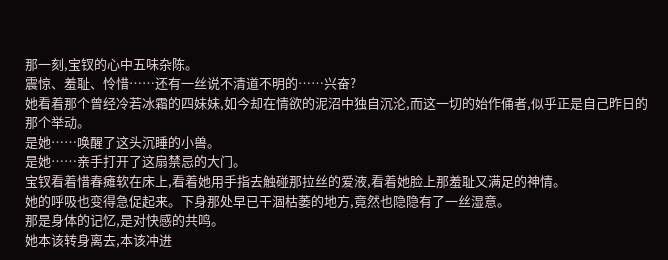那一刻,宝钗的心中五味杂陈。
震惊、羞耻、怜惜……还有一丝说不清道不明的……兴奋?
她看着那个曾经冷若冰霜的四妹妹,如今却在情欲的泥沼中独自沉沦,而这一切的始作俑者,似乎正是自己昨日的那个举动。
是她……唤醒了这头沉睡的小兽。
是她……亲手打开了这扇禁忌的大门。
宝钗看着惜春瘫软在床上,看着她用手指去触碰那拉丝的爱液,看着她脸上那羞耻又满足的神情。
她的呼吸也变得急促起来。下身那处早已干涸枯萎的地方,竟然也隐隐有了一丝湿意。
那是身体的记忆,是对快感的共鸣。
她本该转身离去,本该冲进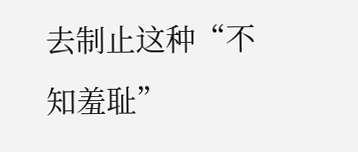去制止这种“不知羞耻”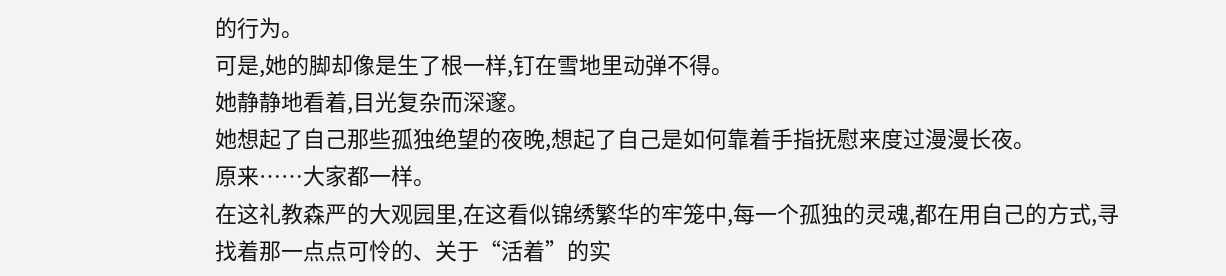的行为。
可是,她的脚却像是生了根一样,钉在雪地里动弹不得。
她静静地看着,目光复杂而深邃。
她想起了自己那些孤独绝望的夜晚,想起了自己是如何靠着手指抚慰来度过漫漫长夜。
原来……大家都一样。
在这礼教森严的大观园里,在这看似锦绣繁华的牢笼中,每一个孤独的灵魂,都在用自己的方式,寻找着那一点点可怜的、关于“活着”的实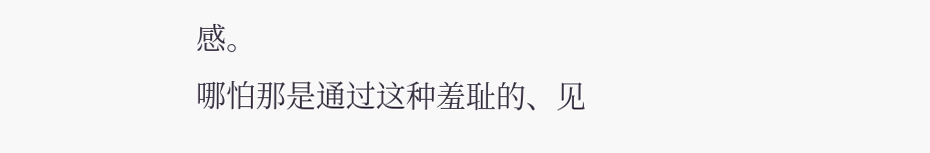感。
哪怕那是通过这种羞耻的、见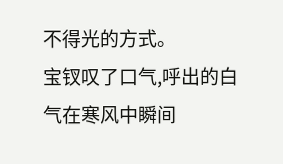不得光的方式。
宝钗叹了口气,呼出的白气在寒风中瞬间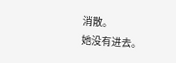消散。
她没有进去。